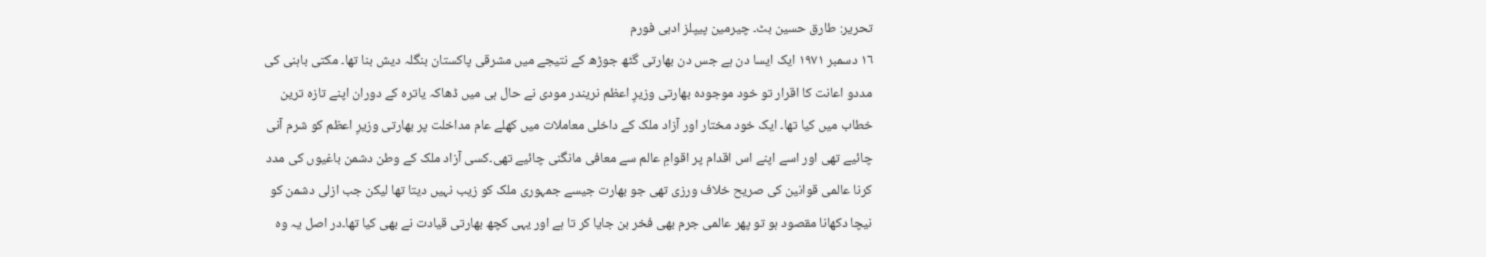تحریر: طارق حسین بٹ۔ چیرمین پیپلز ادبی فورم
١٦ دسمبر ١٩٧١ ایک ایسا دن ہے جس دن بھارتی گٹھ جوڑھ کے نتیجے میں مشرقی پاکستان بنگلہ دیش بنا تھا۔ مکتی باہنی کی مددو اعانت کا اقرار تو خود موجودہ بھارتی وزیرِ اعظم نریندر مودی نے حال ہی میں ڈھاکہ یاترہ کے دوران اپنے تازہ ترین خطاب میں کیا تھا۔ ایک خود مختار اور آزاد ملک کے داخلی معاملات میں کھلے عام مداخلت پر بھارتی وزیرِ اعظم کو شرم آنی چائیے تھی اور اسے اپنے اس اقدام پر اقوامِ عالم سے معافی مانگنی چائیے تھی۔کسی آزاد ملک کے وطن دشمن باغیوں کی مدد کرنا عالمی قوانین کی صریح خلاف ورزی تھی جو بھارت جیسے جمہوری ملک کو زیب نہیں دیتا تھا لیکن جب ازلی دشمن کو نیچا دکھانا مقصود ہو تو پھر عالمی جرم بھی فخر بن جایا کر تا ہے اور یہی کچھ بھارتی قیادت نے بھی کیا تھا۔در اصل یہ وہ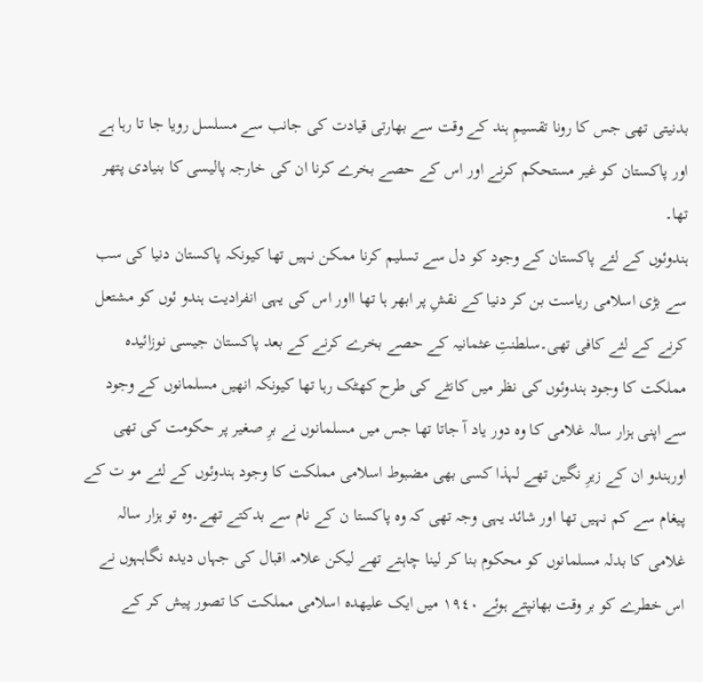بدنیتی تھی جس کا رونا تقسیمِ ہند کے وقت سے بھارتی قیادت کی جانب سے مسلسل رویا جا تا رہا ہے اور پاکستان کو غیر مستحکم کرنے اور اس کے حصے بخرے کرنا ان کی خارجہ پالیسی کا بنیادی پتھر تھا۔
ہندوئوں کے لئے پاکستان کے وجود کو دل سے تسلیم کرنا ممکن نہیں تھا کیونکہ پاکستان دنیا کی سب سے بڑی اسلامی ریاست بن کر دنیا کے نقشِ پر ابھر ہا تھا ااور اس کی یہی انفرادیت ہندو ئوں کو مشتعل کرنے کے لئے کافی تھی۔سلطنتِ عثمانیہ کے حصے بخرے کرنے کے بعد پاکستان جیسی نوزائیدہ مملکت کا وجود ہندوئوں کی نظر میں کانٹے کی طرح کھٹک رہا تھا کیونکہ انھیں مسلمانوں کے وجود سے اپنی ہزار سالہ غلامی کا وہ دور یاد آ جاتا تھا جس میں مسلمانوں نے برِ صغیر پر حکومت کی تھی اورہندو ان کے زیرِ نگین تھے لہذا کسی بھی مضبوط اسلامی مملکت کا وجود ہندوئوں کے لئے مو ت کے پیغام سے کم نہیں تھا اور شائد یہی وجہ تھی کہ وہ پاکستا ن کے نام سے بدکتے تھے۔وہ تو ہزار سالہ غلامی کا بدلہ مسلمانوں کو محکوم بنا کر لینا چاہتے تھے لیکن علامہ اقبال کی جہاں دیدہ نگاہہوں نے اس خطرے کو بر وقت بھانپتے ہوئے ١٩٤٠ میں ایک علیھدہ اسلامی مملکت کا تصور پیش کر کے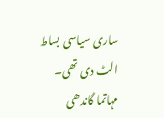ساری سیاسی بساط الٹ دی تھی۔
مہاتما گاندھی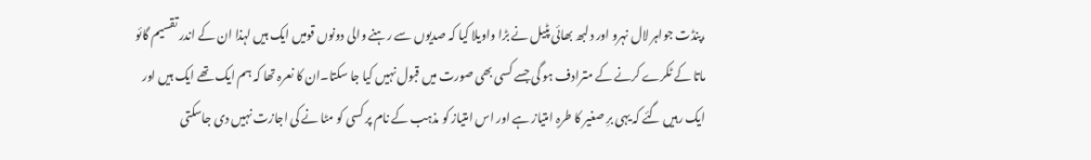،پنڈت جواہر لال نہرو اور دلبھ بھائی پٹیل نے بڑا واویلا کیا کہ صدیوں سے رہنے والی دونوں قومیں ایک ہیں لہذا ان کے اندر تقسیم گائو ماتا کے ٹکرے کرنے کے مترادف ہو گی جسے کسی بھی صورت میں قبول نہیں کیا جا سکتا۔ان کا نعرہ تھا کہ ہم ایک تھے ایک ہیں اور ایک رہیں گئے کہ یہی برِ صغیر کا طرہِ امتیاز ہے اور اس امتیاز کو مذہب کے نام پر کسی کو مٹا نے کی اجازت نہیں دی جاسکتی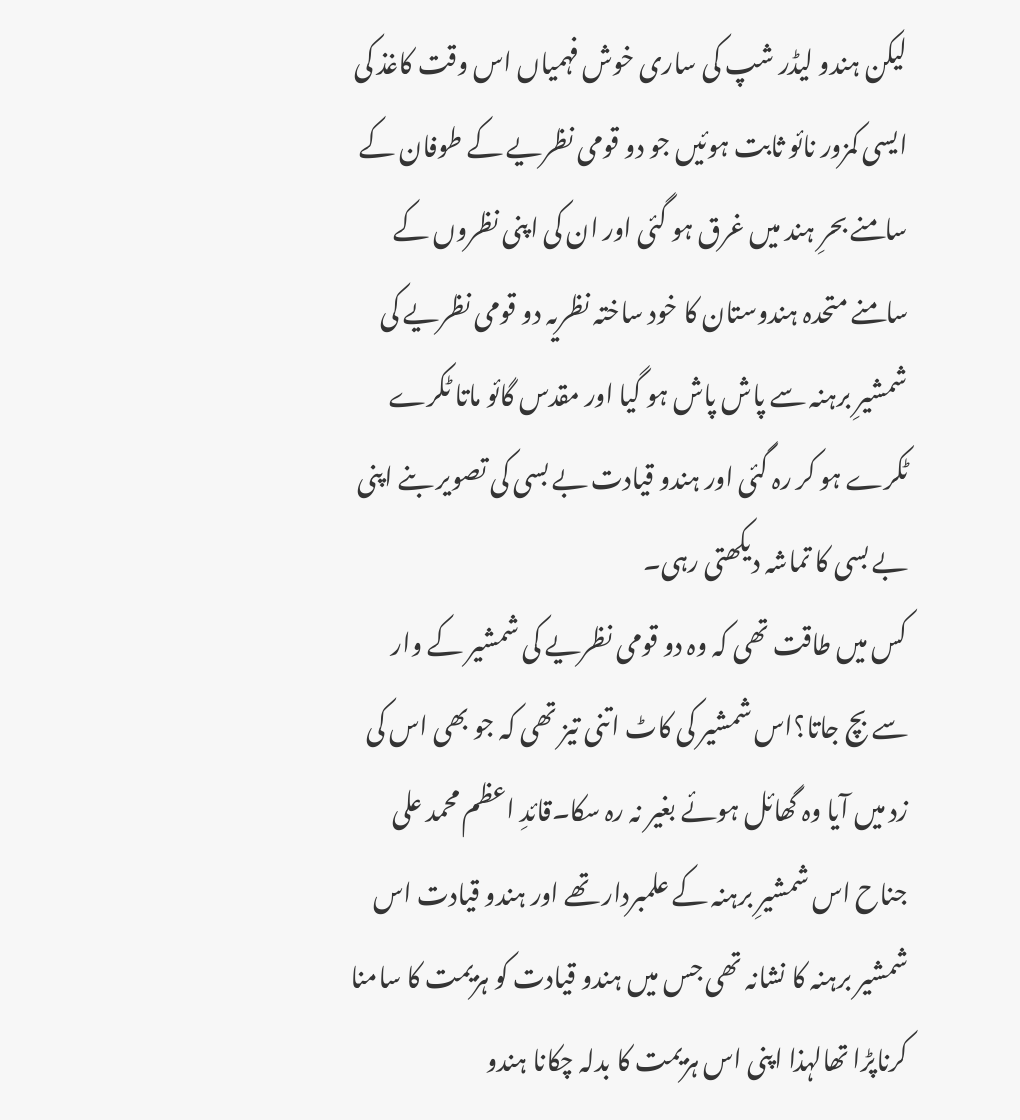لیکن ہندو لیڈر شپ کی ساری خوش فہمیاں اس وقت کاغذ کی ایسی کمزور نائو ثابت ہوئیں جو دو قومی نظریے کے طوفان کے سامنے بحرِ ہند میں غرق ہو گئی اور ان کی اپنی نظروں کے سامنے متحدہ ہندوستان کا خود ساختہ نظریہ دو قومی نظریے کی شمشیرِ برہنہ سے پاش پاش ہو گیا اور مقدس گائو ماتا ٹکرے ٹکرے ہو کر رہ گئی اور ہندو قیادت بے بسی کی تصویر بنے اپنی بے بسی کا تماشہ دیکھتی رہی۔
کس میں طاقت تھی کہ وہ دو قومی نظریے کی شمشیر کے وار سے بچ جاتا؟اس شمشیر کی کاٹ اتنی تیز تھی کہ جو بھی اس کی زد میں آیا وہ گھائل ہوئے بغیر نہ رہ سکا۔قائدِ اعظم محمد علی جناح اس شمشیرِ برہنہ کے علمبردار تھے اور ہندو قیادت اس شمشیر برہنہ کا نشانہ تھی جس میں ہندو قیادت کو ہزیمت کا سامنا کرناپڑا تھالہذا اپنی اس ہزیمت کا بدلہ چکانا ہندو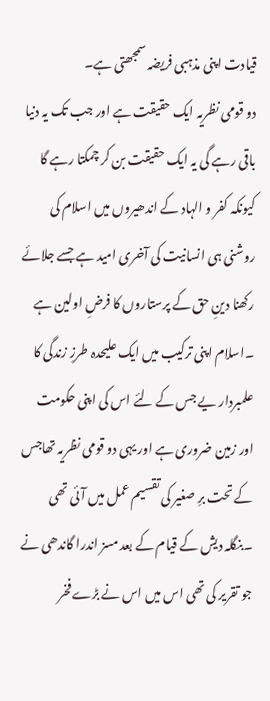قیادت اپنی مذہبی فریضہ سمجھتی ہے۔
دو قومی نظریہ ایک حقیقت ہے اور جب تک یہ دنیا باقی رہے گی یہ ایک حقیقت بن کر چمکتا رہے گا کیونکہ کفر و الہاد کے اندھیروں میں اسلام کی روشنی ہی انسانیت کی آخری امید ہے جسے جلائے رکھنا دینِ حق کے پرستاروں کا فرضِ اولین ہے ۔اسلام اپنی ترکیب میں ایک علیحدہ طرزِ زندگی کا علمبردار یے جس کے لئے اس کی اپنی حکومت اور زمین ضروری ہے اور یہی دو قومی نظریہ تھاجس کے تحت برِ صغیر کی تقسیم عمل میں آئی تھی ۔بنگلہ دیش کے قیام کے بعد مسز اندرا گاندھی نے جو تقریر کی تھی اس میں اس نے بڑے فخر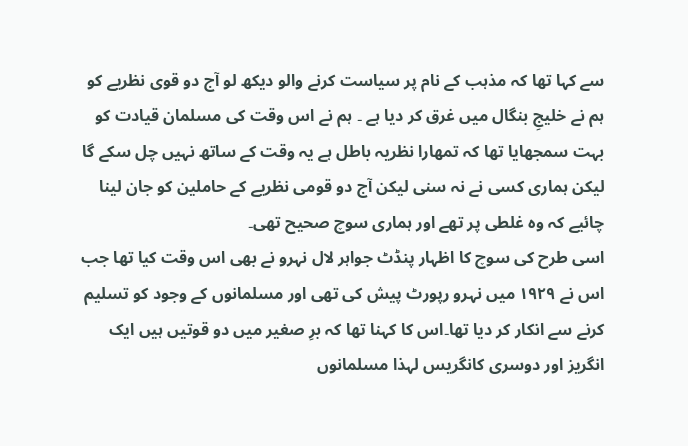سے کہا تھا کہ مذہب کے نام پر سیاست کرنے والو دیکھ لو آج دو قوی نظریے کو ہم نے خلیجِ بنگال میں غرق کر دیا ہے ۔ ہم نے اس وقت کی مسلمان قیادت کو بہت سمجھایا تھا کہ تمھارا نظریہ باطل ہے یہ وقت کے ساتھ نہیں چل سکے گا لیکن ہماری کسی نے نہ سنی لیکن آج دو قومی نظریے کے حاملین کو جان لینا چائیے کہ وہ غلطی پر تھے اور ہماری سوچ صحیح تھی۔
اسی طرح کی سوچ کا اظہار پنڈٹ جواہر لال نہرو نے بھی اس وقت کیا تھا جب اس نے ١٩٢٩ میں نہرو رپورٹ پیش کی تھی اور مسلمانوں کے وجود کو تسلیم کرنے سے انکار کر دیا تھا۔اس کا کہنا تھا کہ برِ صغیر میں دو قوتیں ہیں ایک انگریز اور دوسری کانگریس لہذا مسلمانوں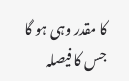کا مقدر وہی ہو گا جس کا فیصلہ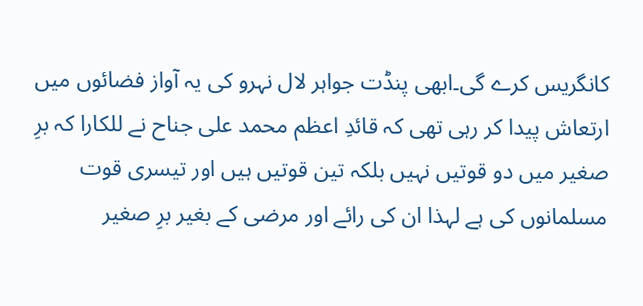کانگریس کرے گی۔ابھی پنڈت جواہر لال نہرو کی یہ آواز فضائوں میں ارتعاش پیدا کر رہی تھی کہ قائدِ اعظم محمد علی جناح نے للکارا کہ برِ صغیر میں دو قوتیں نہیں بلکہ تین قوتیں ہیں اور تیسری قوت مسلمانوں کی ہے لہذا ان کی رائے اور مرضی کے بغیر برِ صغیر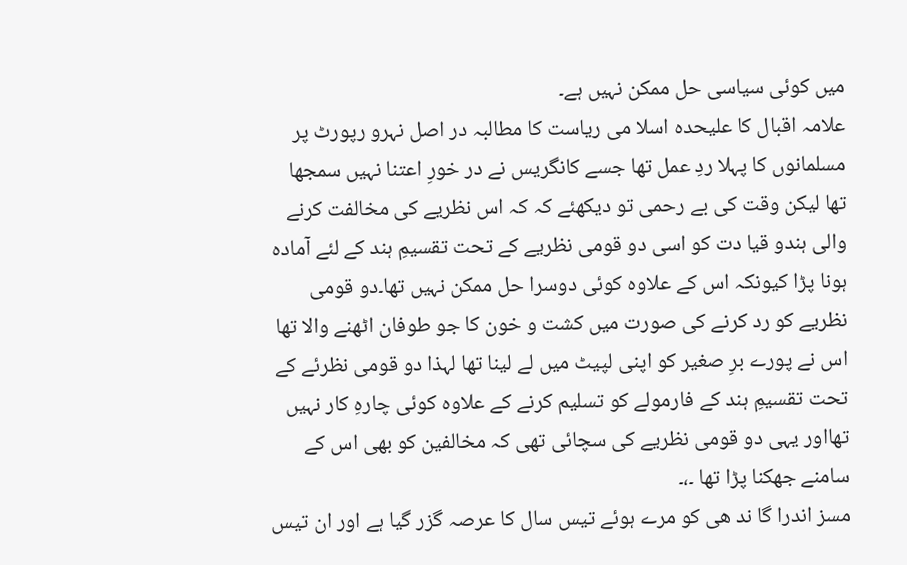میں کوئی سیاسی حل ممکن نہیں ہے۔
علامہ اقبال کا علیحدہ اسلا می ریاست کا مطالبہ در اصل نہرو رپورٹ پر مسلمانوں کا پہلا ردِ عمل تھا جسے کانگریس نے در خورِ اعتنا نہیں سمجھا تھا لیکن وقت کی بے رحمی تو دیکھئے کہ کہ اس نظریے کی مخالفت کرنے والی ہندو قیا دت کو اسی دو قومی نظریے کے تحت تقسیمِ ہند کے لئے آمادہ ہونا پڑا کیونکہ اس کے علاوہ کوئی دوسرا حل ممکن نہیں تھا۔دو قومی نظریے کو رد کرنے کی صورت میں کشت و خون کا جو طوفان اٹھنے والا تھا اس نے پورے برِ صغیر کو اپنی لپیٹ میں لے لینا تھا لہذا دو قومی نظرئے کے تحت تقسیمِ ہند کے فارمولے کو تسلیم کرنے کے علاوہ کوئی چارہِ کار نہیں تھااور یہی دو قومی نظریے کی سچائی تھی کہ مخالفین کو بھی اس کے سامنے جھکنا پڑا تھا ۔،۔
مسز اندرا گا ند ھی کو مرے ہوئے تیس سال کا عرصہ گزر گیا ہے اور ان تیس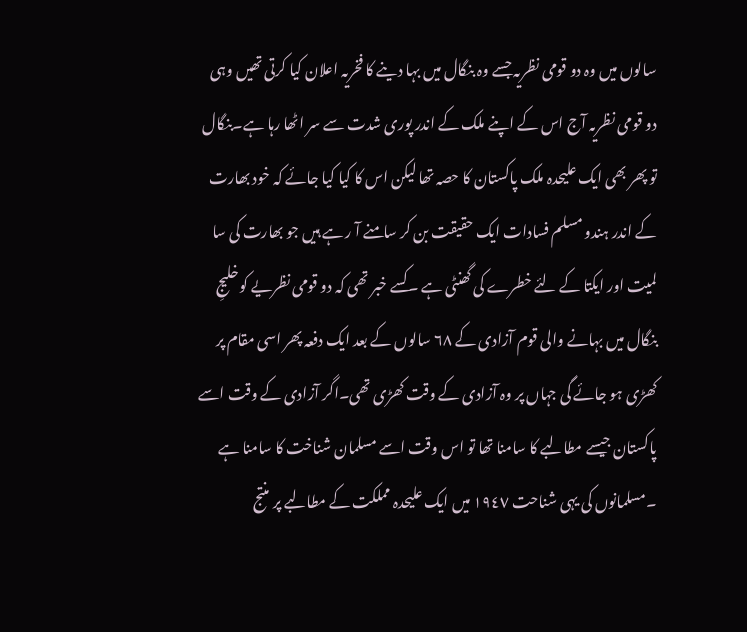سالوں میں وہ دو قومی نظریہ جسے وہ بنگال میں بہا دینے کا فخریہ اعلان کیا کرتی تھیں وہی دو قومی نظریہ آج اس کے اپنے ملک کے اندر پوری شدت سے سر اٹھا رہا ہے۔بنگال تو پھر بھی ایک علیحدہ ملک پاکستان کا حصہ تھا لیکن اس کا کیا کیا جائے کہ خود بھارت کے اندر ہندو مسلم فسادات ایک حقیقت بن کر سامنے آ ر ہے ہیں جو بھارت کی سا لمیت اور ایکتا کے لئے خطرے کی گھنٹی ہے ۔کسے خبر تھی کہ دو قومی نظریے کوخلیجِ بنگال میں بہانے والی قوم آزادی کے ٦٨ سالوں کے بعد ایک دفعہ پھر اسی مقام پر کھڑی ہو جائے گی جہاں پر وہ آزادی کے وقت کھڑی تھی۔اگر آزادی کے وقت اسے پاکستان جیسے مطالبے کا سامنا تھا تو اس وقت اسے مسلمان شناخت کا سامنا ہے ۔مسلمانوں کی یہی شناحت ١٩٤٧ میں ایک علیحدہ مملکت کے مطالبے پر منتج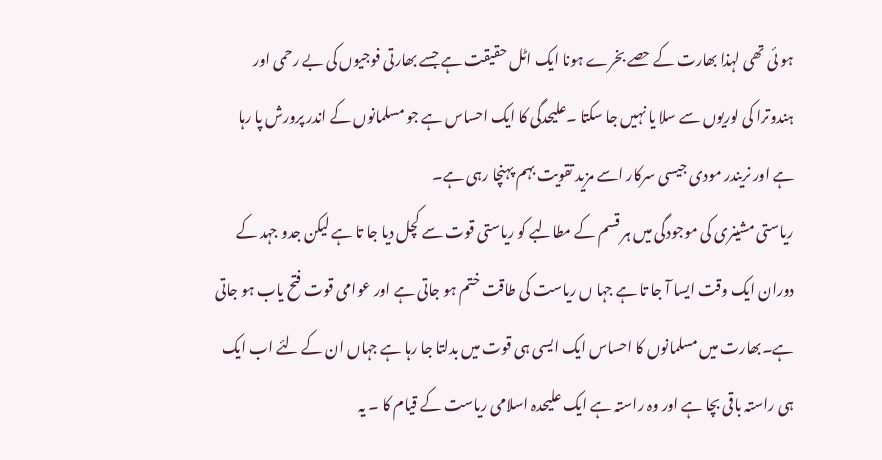ہو ئی تھی لہذا بھارت کے حصے بخرے ہونا ایک اٹل حقیقت ہے جسے بھارتی فوجیوں کی بے رحمی اور ہندوترا کی لوریوں سے سلا یا نہیں جا سکتا ۔علیحدگی کا ایک احساس ہے جو مسلمانوں کے اندر پرورش پا رہا ہے اور نریندر مودی جیسی سرکار اسے مزید تقویت بہم پہنچا رہی ہے۔
ریاستی مشینری کی موجودگی میں ہر قسم کے مطالبے کو ریاستی قوت سے کچل دیا جا تا ہے لیکن جدو جہد کے دوران ایک وقت ایسا آ جا تا ہے جہا ں ریاست کی طاقت ختم ہو جاتی ہے اور عوامی قوت فتح یاب ہو جاتی ہے۔بھارت میں مسلمانوں کا احساس ایک ایسی ہی قوت میں بدلتا جا رہا ہے جہاں ان کے لئے اب ایک ہی راستہ باقی بچا ہے اور وہ راستہ ہے ایک علیحدہ اسلامی ریاست کے قیام کا ۔ یہ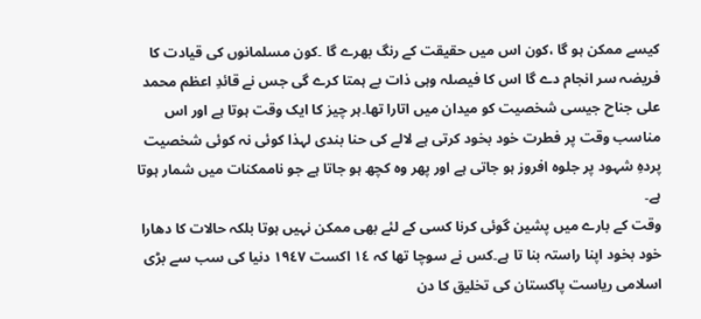کیسے ممکن ہو گا ،کون اس میں حقیقت کے رنگ بھرے گا ۔کون مسلمانوں کی قیادت کا فریضہ سر انجام دے گا اس کا فیصلہ وہی ذات بے ہمتا کرے گی جس نے قائدِ اعظم محمد علی جناح جیسی شخصیت کو میدان میں اتارا تھا۔ہر چیز کا ایک وقت ہوتا ہے اور اس مناسب وقت پر فطرت خود بخود کرتی ہے لالے کی حنا بندی لہذا کوئی نہ کوئی شخصیت پردہِ شہود پر جلوہ افروز ہو جاتی ہے اور پھر وہ کچھ ہو جاتا ہے جو ناممکنات میں شمار ہوتا ہے۔
وقت کے بارے میں پشین گوئی کرنا کسی کے لئے بھی ممکن نہیں ہوتا بلکہ حالات کا دھارا خود بخود اپنا راستہ بنا تا ہے۔کس نے سوچا تھا کہ ١٤ اکست ١٩٤٧ دنیا کی سب سے بڑی اسلامی ریاست پاکستان کی تخلیق کا دن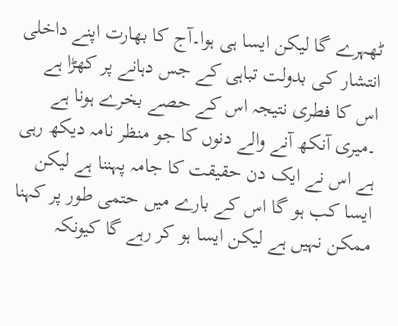ٹھہرے گا لیکن ایسا ہی ہوا۔آج کا بھارت اپنے داخلی انتشار کی بدولت تباہی کے جس دہانے پر کھڑا ہے اس کا فطری نتیجہ اس کے حصے بخرے ہونا ہے ۔میری آنکھ آنے والے دنوں کا جو منظر نامہ دیکھ رہی ہے اس نے ایک دن حقیقت کا جامہ پہننا ہے لیکن ایسا کب ہو گا اس کے بارے میں حتمی طور پر کہنا ممکن نہیں ہے لیکن ایسا ہو کر رہے گا کیونکہ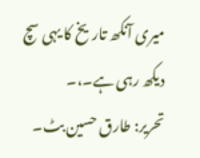میری آنکھ تاریخ کا یہی سچ دیکھ رہی ہے۔،۔
تحریر: طارق حسین بٹ۔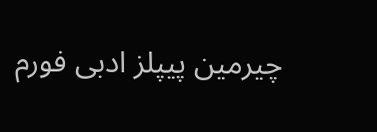چیرمین پیپلز ادبی فورم